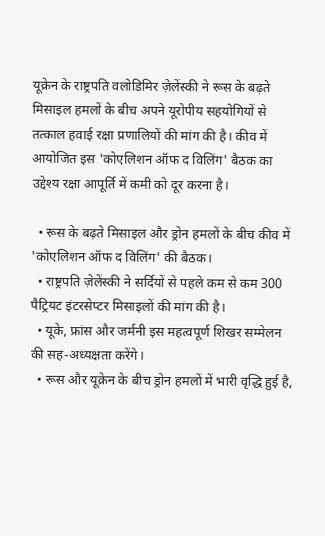यूक्रेन के राष्ट्रपति वलोडिमिर ज़ेलेंस्की ने रूस के बढ़ते मिसाइल हमलों के बीच अपने यूरोपीय सहयोगियों से तत्काल हवाई रक्षा प्रणालियों की मांग की है। कीव में आयोजित इस 'कोएलिशन ऑफ द विलिंग' बैठक का उद्देश्य रक्षा आपूर्ति में कमी को दूर करना है।

  • रूस के बढ़ते मिसाइल और ड्रोन हमलों के बीच कीव में 'कोएलिशन ऑफ द विलिंग' की बैठक।
  • राष्ट्रपति ज़ेलेंस्की ने सर्दियों से पहले कम से कम 300 पैट्रियट इंटरसेप्टर मिसाइलों की मांग की है।
  • यूके, फ्रांस और जर्मनी इस महत्वपूर्ण शिखर सम्मेलन की सह-अध्यक्षता करेंगे।
  • रूस और यूक्रेन के बीच ड्रोन हमलों में भारी वृद्धि हुई है,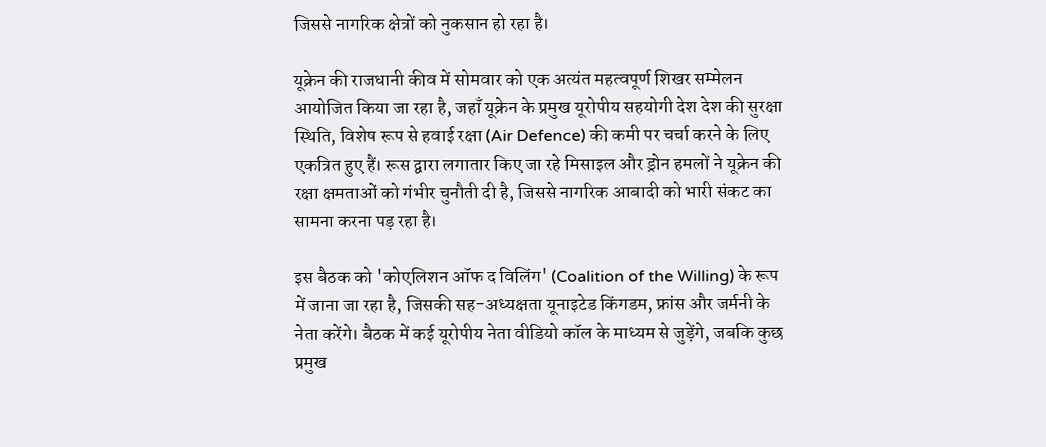जिससे नागरिक क्षेत्रों को नुकसान हो रहा है।

यूक्रेन की राजधानी कीव में सोमवार को एक अत्यंत महत्वपूर्ण शिखर सम्मेलन आयोजित किया जा रहा है, जहाँ यूक्रेन के प्रमुख यूरोपीय सहयोगी देश देश की सुरक्षा स्थिति, विशेष रूप से हवाई रक्षा (Air Defence) की कमी पर चर्चा करने के लिए एकत्रित हुए हैं। रूस द्वारा लगातार किए जा रहे मिसाइल और ड्रोन हमलों ने यूक्रेन की रक्षा क्षमताओं को गंभीर चुनौती दी है, जिससे नागरिक आबादी को भारी संकट का सामना करना पड़ रहा है।

इस बैठक को 'कोएलिशन ऑफ द विलिंग' (Coalition of the Willing) के रूप में जाना जा रहा है, जिसकी सह-अध्यक्षता यूनाइटेड किंगडम, फ्रांस और जर्मनी के नेता करेंगे। बैठक में कई यूरोपीय नेता वीडियो कॉल के माध्यम से जुड़ेंगे, जबकि कुछ प्रमुख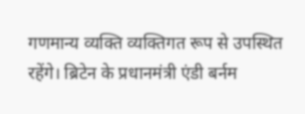गणमान्य व्यक्ति व्यक्तिगत रूप से उपस्थित रहेंगे। ब्रिटेन के प्रधानमंत्री एंडी बर्नम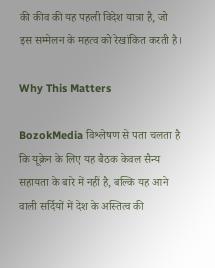की कीव की यह पहली विदेश यात्रा है, जो इस सम्मेलन के महत्व को रेखांकित करती है।

Why This Matters

BozokMedia विश्लेषण से पता चलता है कि यूक्रेन के लिए यह बैठक केवल सैन्य सहायता के बारे में नहीं है, बल्कि यह आने वाली सर्दियों में देश के अस्तित्व की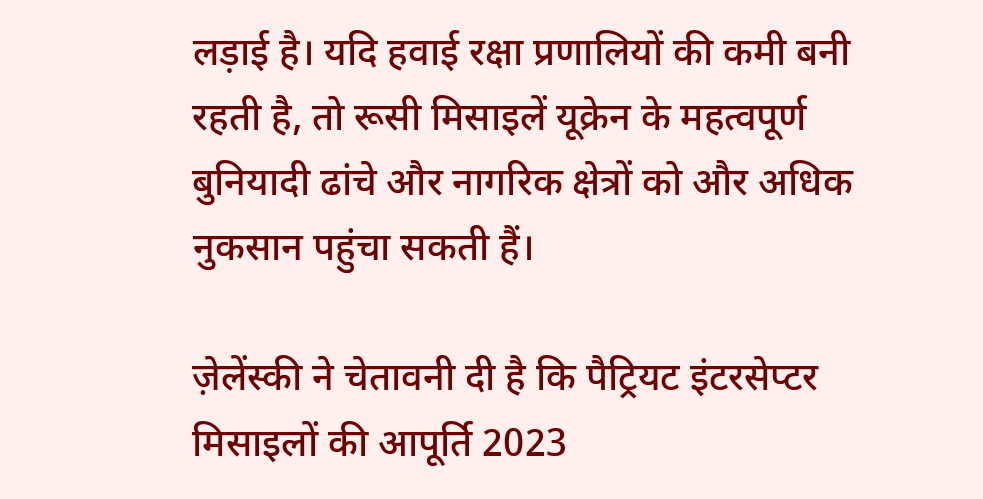लड़ाई है। यदि हवाई रक्षा प्रणालियों की कमी बनी रहती है, तो रूसी मिसाइलें यूक्रेन के महत्वपूर्ण बुनियादी ढांचे और नागरिक क्षेत्रों को और अधिक नुकसान पहुंचा सकती हैं।

ज़ेलेंस्की ने चेतावनी दी है कि पैट्रियट इंटरसेप्टर मिसाइलों की आपूर्ति 2023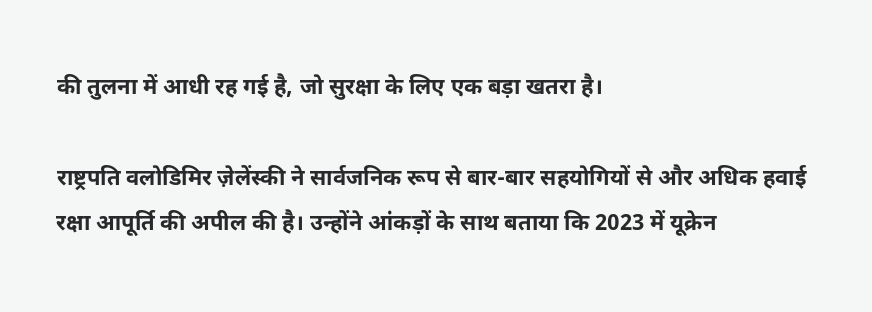की तुलना में आधी रह गई है, जो सुरक्षा के लिए एक बड़ा खतरा है।

राष्ट्रपति वलोडिमिर ज़ेलेंस्की ने सार्वजनिक रूप से बार-बार सहयोगियों से और अधिक हवाई रक्षा आपूर्ति की अपील की है। उन्होंने आंकड़ों के साथ बताया कि 2023 में यूक्रेन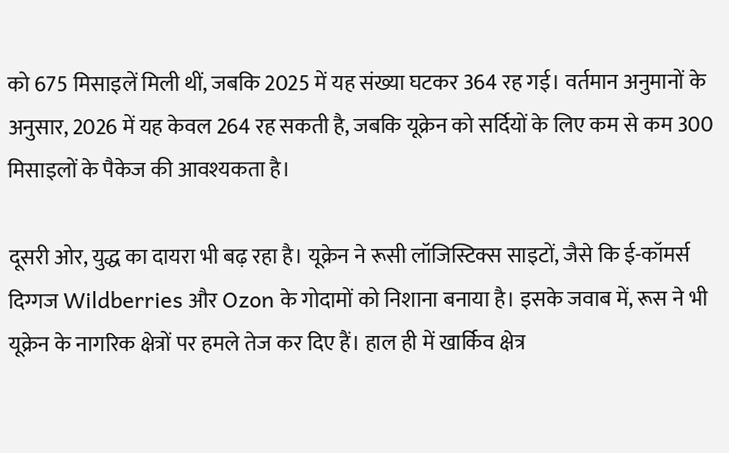को 675 मिसाइलें मिली थीं, जबकि 2025 में यह संख्या घटकर 364 रह गई। वर्तमान अनुमानों के अनुसार, 2026 में यह केवल 264 रह सकती है, जबकि यूक्रेन को सर्दियों के लिए कम से कम 300 मिसाइलों के पैकेज की आवश्यकता है।

दूसरी ओर, युद्ध का दायरा भी बढ़ रहा है। यूक्रेन ने रूसी लॉजिस्टिक्स साइटों, जैसे कि ई-कॉमर्स दिग्गज Wildberries और Ozon के गोदामों को निशाना बनाया है। इसके जवाब में, रूस ने भी यूक्रेन के नागरिक क्षेत्रों पर हमले तेज कर दिए हैं। हाल ही में खार्किव क्षेत्र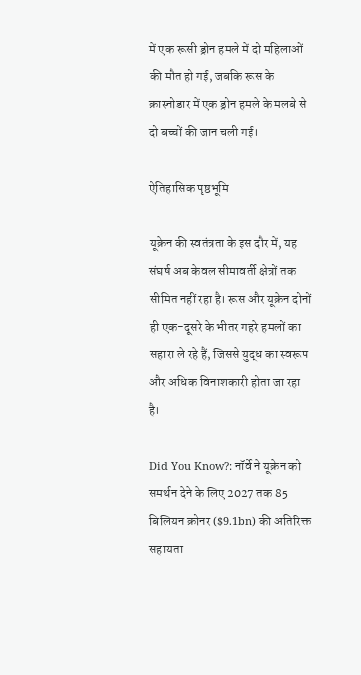में एक रूसी ड्रोन हमले में दो महिलाओं की मौत हो गई, जबकि रूस के क्रास्नोडार में एक ड्रोन हमले के मलबे से दो बच्चों की जान चली गई।

ऐतिहासिक पृष्ठभूमि

यूक्रेन की स्वतंत्रता के इस दौर में, यह संघर्ष अब केवल सीमावर्ती क्षेत्रों तक सीमित नहीं रहा है। रूस और यूक्रेन दोनों ही एक-दूसरे के भीतर गहरे हमलों का सहारा ले रहे हैं, जिससे युद्ध का स्वरूप और अधिक विनाशकारी होता जा रहा है।

Did You Know?: नॉर्वे ने यूक्रेन को समर्थन देने के लिए 2027 तक 85 बिलियन क्रोनर ($9.1bn) की अतिरिक्त सहायता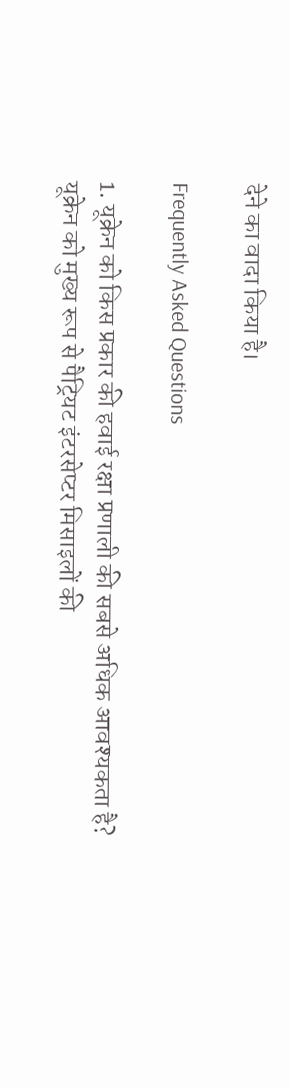देने का वादा किया है।

Frequently Asked Questions

1. यूक्रेन को किस प्रकार की हवाई रक्षा प्रणाली की सबसे अधिक आवश्यकता है?
यूक्रेन को मुख्य रूप से पैट्रियट इंटरसेप्टर मिसाइलों की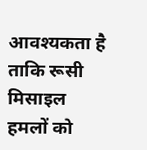आवश्यकता है ताकि रूसी मिसाइल हमलों को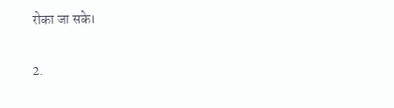रोका जा सके।

2.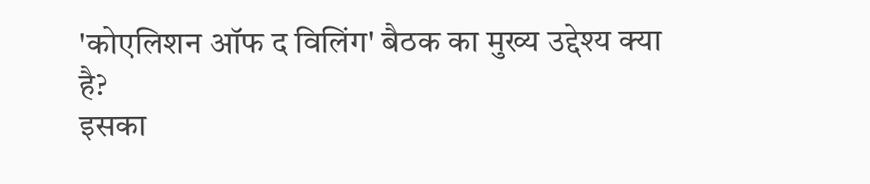'कोएलिशन ऑफ द विलिंग' बैठक का मुख्य उद्देश्य क्या है?
इसका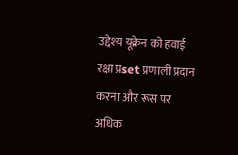उद्देश्य यूक्रेन को हवाई रक्षा प्रset प्रणाली प्रदान करना और रूस पर अधिक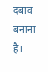दबाव बनाना है।